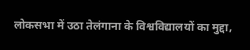लोकसभा में उठा तेलंगाना के विश्वविद्यालयों का मुद्दा,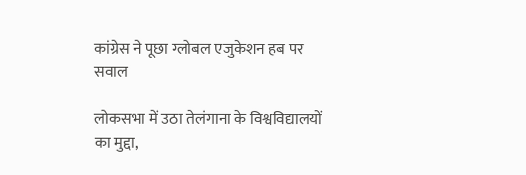कांग्रेस ने पूछा ग्लोबल एजुकेशन हब पर सवाल

लोकसभा में उठा तेलंगाना के विश्वविद्यालयों का मुद्दा,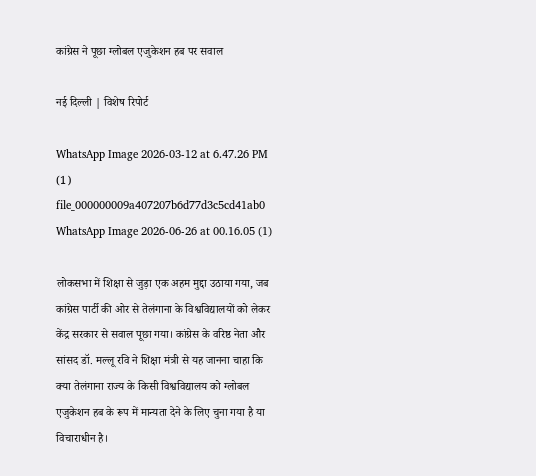कांग्रेस ने पूछा ग्लोबल एजुकेशन हब पर सवाल

नई दिल्ली | विशेष रिपोर्ट

WhatsApp Image 2026-03-12 at 6.47.26 PM (1)
file_000000009a407207b6d77d3c5cd41ab0
WhatsApp Image 2026-06-26 at 00.16.05 (1)

लोकसभा में शिक्षा से जुड़ा एक अहम मुद्दा उठाया गया, जब कांग्रेस पार्टी की ओर से तेलंगाना के विश्वविद्यालयों को लेकर केंद्र सरकार से सवाल पूछा गया। कांग्रेस के वरिष्ठ नेता और सांसद डॉ. मल्लू रवि ने शिक्षा मंत्री से यह जानना चाहा कि क्या तेलंगाना राज्य के किसी विश्वविद्यालय को ग्लोबल एजुकेशन हब के रूप में मान्यता देने के लिए चुना गया है या विचाराधीन है।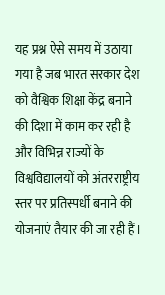यह प्रश्न ऐसे समय में उठाया गया है जब भारत सरकार देश को वैश्विक शिक्षा केंद्र बनाने की दिशा में काम कर रही है और विभिन्न राज्यों के विश्वविद्यालयों को अंतरराष्ट्रीय स्तर पर प्रतिस्पर्धी बनाने की योजनाएं तैयार की जा रही हैं।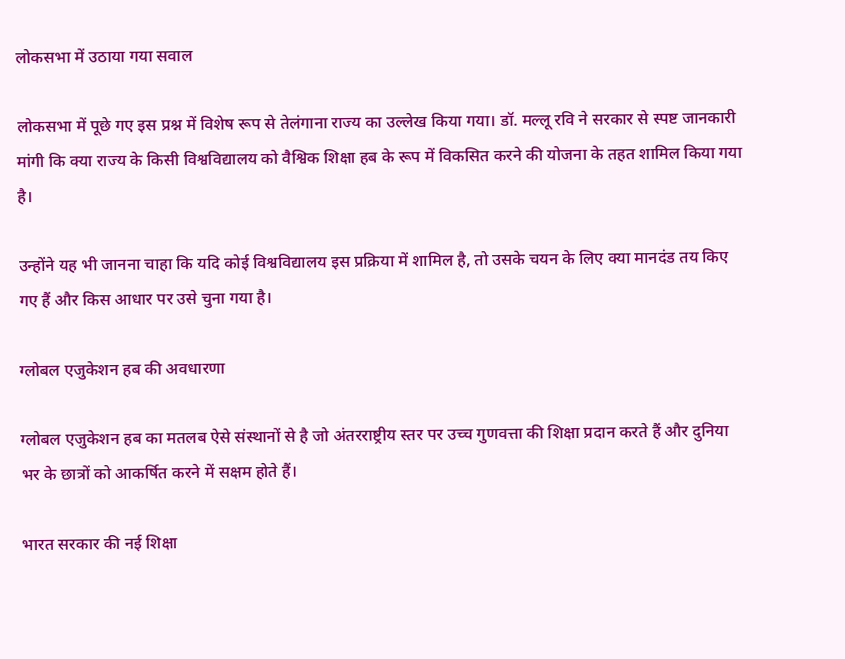लोकसभा में उठाया गया सवाल

लोकसभा में पूछे गए इस प्रश्न में विशेष रूप से तेलंगाना राज्य का उल्लेख किया गया। डॉ. मल्लू रवि ने सरकार से स्पष्ट जानकारी मांगी कि क्या राज्य के किसी विश्वविद्यालय को वैश्विक शिक्षा हब के रूप में विकसित करने की योजना के तहत शामिल किया गया है।

उन्होंने यह भी जानना चाहा कि यदि कोई विश्वविद्यालय इस प्रक्रिया में शामिल है, तो उसके चयन के लिए क्या मानदंड तय किए गए हैं और किस आधार पर उसे चुना गया है।

ग्लोबल एजुकेशन हब की अवधारणा

ग्लोबल एजुकेशन हब का मतलब ऐसे संस्थानों से है जो अंतरराष्ट्रीय स्तर पर उच्च गुणवत्ता की शिक्षा प्रदान करते हैं और दुनिया भर के छात्रों को आकर्षित करने में सक्षम होते हैं।

भारत सरकार की नई शिक्षा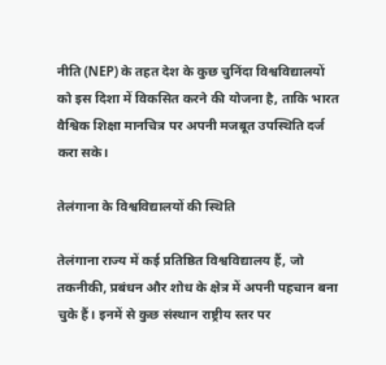नीति (NEP) के तहत देश के कुछ चुनिंदा विश्वविद्यालयों को इस दिशा में विकसित करने की योजना है, ताकि भारत वैश्विक शिक्षा मानचित्र पर अपनी मजबूत उपस्थिति दर्ज करा सके।

तेलंगाना के विश्वविद्यालयों की स्थिति

तेलंगाना राज्य में कई प्रतिष्ठित विश्वविद्यालय हैं, जो तकनीकी, प्रबंधन और शोध के क्षेत्र में अपनी पहचान बना चुके हैं। इनमें से कुछ संस्थान राष्ट्रीय स्तर पर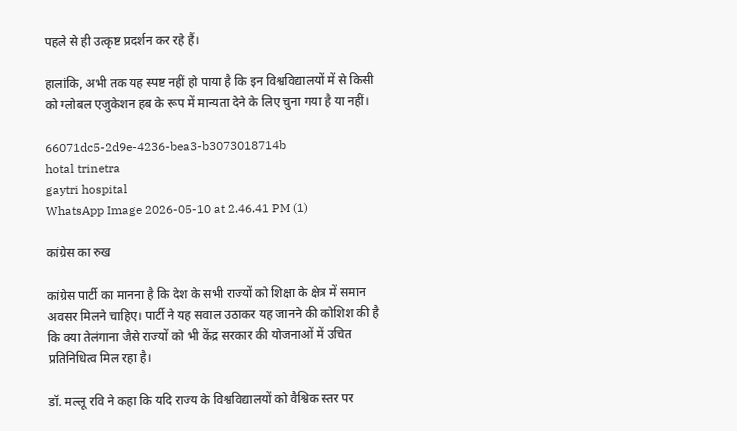पहले से ही उत्कृष्ट प्रदर्शन कर रहे हैं।

हालांकि, अभी तक यह स्पष्ट नहीं हो पाया है कि इन विश्वविद्यालयों में से किसी को ग्लोबल एजुकेशन हब के रूप में मान्यता देने के लिए चुना गया है या नहीं।

66071dc5-2d9e-4236-bea3-b3073018714b
hotal trinetra
gaytri hospital
WhatsApp Image 2026-05-10 at 2.46.41 PM (1)

कांग्रेस का रुख

कांग्रेस पार्टी का मानना है कि देश के सभी राज्यों को शिक्षा के क्षेत्र में समान अवसर मिलने चाहिए। पार्टी ने यह सवाल उठाकर यह जानने की कोशिश की है कि क्या तेलंगाना जैसे राज्यों को भी केंद्र सरकार की योजनाओं में उचित प्रतिनिधित्व मिल रहा है।

डॉ. मल्लू रवि ने कहा कि यदि राज्य के विश्वविद्यालयों को वैश्विक स्तर पर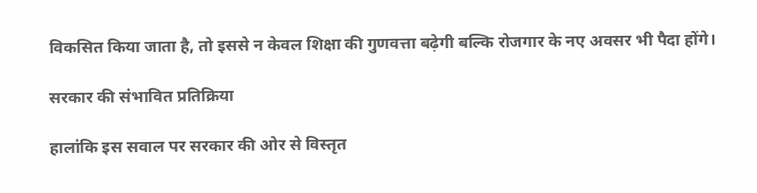विकसित किया जाता है, तो इससे न केवल शिक्षा की गुणवत्ता बढ़ेगी बल्कि रोजगार के नए अवसर भी पैदा होंगे।

सरकार की संभावित प्रतिक्रिया

हालांकि इस सवाल पर सरकार की ओर से विस्तृत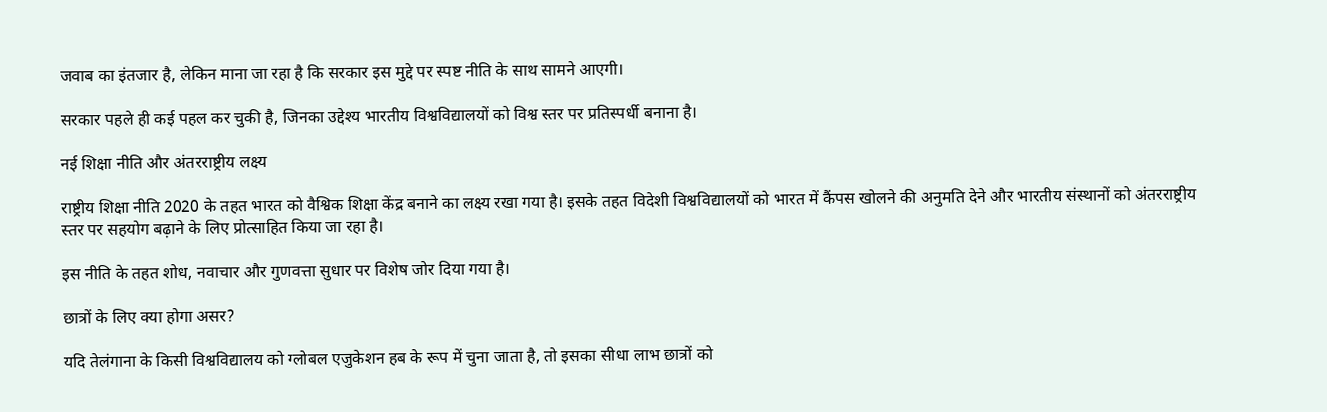जवाब का इंतजार है, लेकिन माना जा रहा है कि सरकार इस मुद्दे पर स्पष्ट नीति के साथ सामने आएगी।

सरकार पहले ही कई पहल कर चुकी है, जिनका उद्देश्य भारतीय विश्वविद्यालयों को विश्व स्तर पर प्रतिस्पर्धी बनाना है।

नई शिक्षा नीति और अंतरराष्ट्रीय लक्ष्य

राष्ट्रीय शिक्षा नीति 2020 के तहत भारत को वैश्विक शिक्षा केंद्र बनाने का लक्ष्य रखा गया है। इसके तहत विदेशी विश्वविद्यालयों को भारत में कैंपस खोलने की अनुमति देने और भारतीय संस्थानों को अंतरराष्ट्रीय स्तर पर सहयोग बढ़ाने के लिए प्रोत्साहित किया जा रहा है।

इस नीति के तहत शोध, नवाचार और गुणवत्ता सुधार पर विशेष जोर दिया गया है।

छात्रों के लिए क्या होगा असर?

यदि तेलंगाना के किसी विश्वविद्यालय को ग्लोबल एजुकेशन हब के रूप में चुना जाता है, तो इसका सीधा लाभ छात्रों को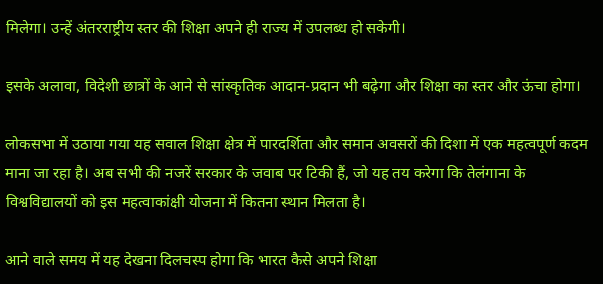मिलेगा। उन्हें अंतरराष्ट्रीय स्तर की शिक्षा अपने ही राज्य में उपलब्ध हो सकेगी।

इसके अलावा, विदेशी छात्रों के आने से सांस्कृतिक आदान-प्रदान भी बढ़ेगा और शिक्षा का स्तर और ऊंचा होगा।

लोकसभा में उठाया गया यह सवाल शिक्षा क्षेत्र में पारदर्शिता और समान अवसरों की दिशा में एक महत्वपूर्ण कदम माना जा रहा है। अब सभी की नजरें सरकार के जवाब पर टिकी हैं, जो यह तय करेगा कि तेलंगाना के विश्वविद्यालयों को इस महत्वाकांक्षी योजना में कितना स्थान मिलता है।

आने वाले समय में यह देखना दिलचस्प होगा कि भारत कैसे अपने शिक्षा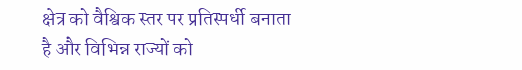क्षेत्र को वैश्विक स्तर पर प्रतिस्पर्धी बनाता है और विभिन्न राज्यों को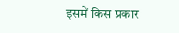इसमें किस प्रकार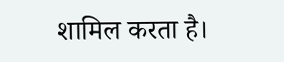शामिल करता है।